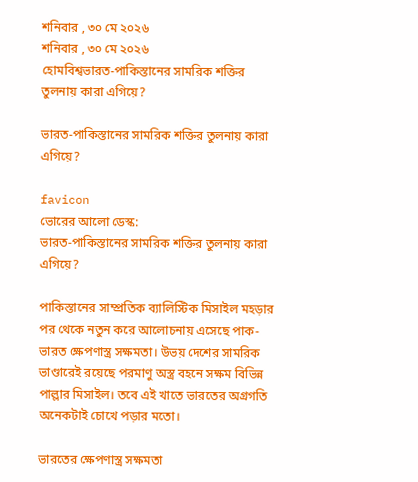শনিবার , ৩০ মে ২০২৬
শনিবার , ৩০ মে ২০২৬
হোমবিশ্বভারত-পাকিস্তানের সামরিক শক্তির তুলনায় কারা এগিয়ে?

ভারত-পাকিস্তানের সামরিক শক্তির তুলনায় কারা এগিয়ে?

favicon
ভোরের আলো ডেস্ক:
ভারত-পাকিস্তানের সামরিক শক্তির তুলনায় কারা এগিয়ে?

পাকিস্তানের সাম্প্রতিক ব্যালিস্টিক মিসাইল মহড়ার পর থেকে নতুন করে আলোচনায় এসেছে পাক-ভারত ক্ষেপণাস্ত্র সক্ষমতা। উভয় দেশের সামরিক ভাণ্ডারেই রয়েছে পরমাণু অস্ত্র বহনে সক্ষম বিভিন্ন পাল্লার মিসাইল। তবে এই খাতে ভারতের অগ্রগতি অনেকটাই চোখে পড়ার মতো।

ভারতের ক্ষেপণাস্ত্র সক্ষমতা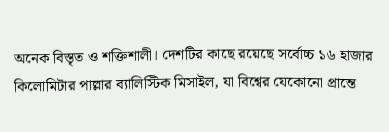অনেক বিস্তৃত ও শক্তিশালী। দেশটির কাছে রয়েছে সর্বোচ্চ ১৬ হাজার কিলোমিটার পাল্লার ব্যালিস্টিক মিসাইল, যা বিশ্বের যেকোনো প্রান্তে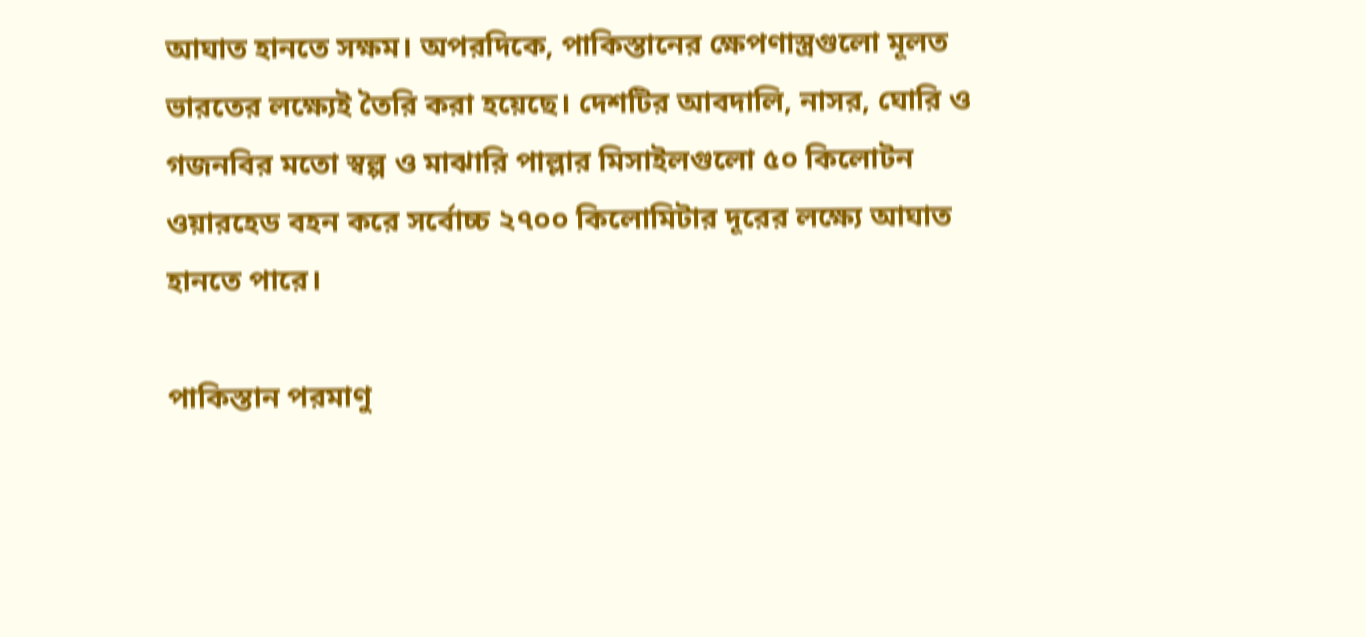আঘাত হানতে সক্ষম। অপরদিকে, পাকিস্তানের ক্ষেপণাস্ত্রগুলো মূলত ভারতের লক্ষ্যেই তৈরি করা হয়েছে। দেশটির আবদালি, নাসর, ঘোরি ও গজনবির মতো স্বল্প ও মাঝারি পাল্লার মিসাইলগুলো ৫০ কিলোটন ওয়ারহেড বহন করে সর্বোচ্চ ২৭০০ কিলোমিটার দূরের লক্ষ্যে আঘাত হানতে পারে।

পাকিস্তান পরমাণু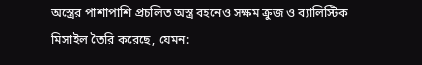অস্ত্রের পাশাপাশি প্রচলিত অস্ত্র বহনেও সক্ষম ক্রুজ ও ব্যালিস্টিক মিসাইল তৈরি করেছে, যেমন: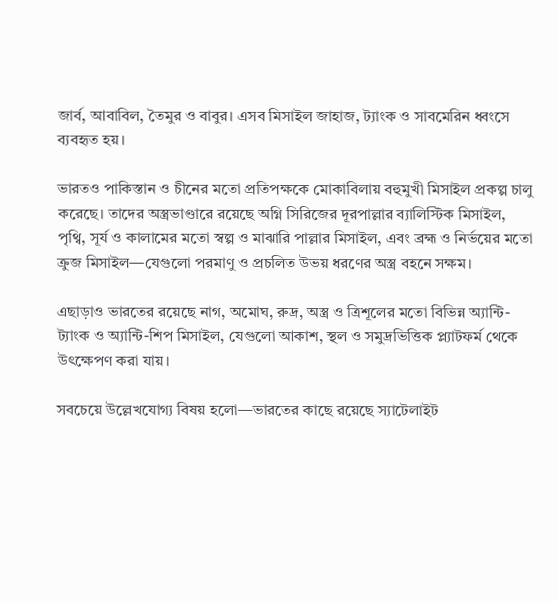জার্ব, আবাবিল, তৈমুর ও বাবুর। এসব মিসাইল জাহাজ, ট্যাংক ও সাবমেরিন ধ্বংসে ব্যবহৃত হয়।

ভারতও পাকিস্তান ও চীনের মতো প্রতিপক্ষকে মোকাবিলায় বহুমুখী মিসাইল প্রকল্প চালু করেছে। তাদের অস্ত্রভাণ্ডারে রয়েছে অগ্নি সিরিজের দূরপাল্লার ব্যালিস্টিক মিসাইল, পৃথ্বি, সূর্য ও কালামের মতো স্বল্প ও মাঝারি পাল্লার মিসাইল, এবং ব্রহ্ম ও নির্ভয়ের মতো ক্রুজ মিসাইল—যেগুলো পরমাণু ও প্রচলিত উভয় ধরণের অস্ত্র বহনে সক্ষম।

এছাড়াও ভারতের রয়েছে নাগ, অমোঘ, রুদ্র, অস্ত্র ও ত্রিশূলের মতো বিভিন্ন অ্যান্টি-ট্যাংক ও অ্যান্টি-শিপ মিসাইল, যেগুলো আকাশ, স্থল ও সমুদ্রভিত্তিক প্ল্যাটফর্ম থেকে উৎক্ষেপণ করা যায়।

সবচেয়ে উল্লেখযোগ্য বিষয় হলো—ভারতের কাছে রয়েছে স্যাটেলাইট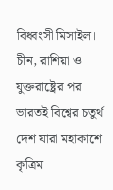বিধ্বংসী মিসাইল। চীন, রাশিয়া ও যুক্তরাষ্ট্রের পর ভারতই বিশ্বের চতুর্থ দেশ যারা মহাকাশে কৃত্রিম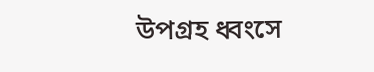উপগ্রহ ধ্বংসে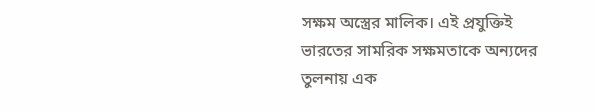সক্ষম অস্ত্রের মালিক। এই প্রযুক্তিই ভারতের সামরিক সক্ষমতাকে অন্যদের তুলনায় এক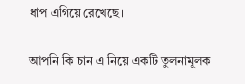ধাপ এগিয়ে রেখেছে।

আপনি কি চান এ নিয়ে একটি তুলনামূলক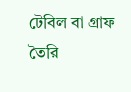টেবিল বা গ্রাফ তৈরি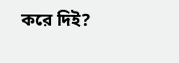করে দিই?